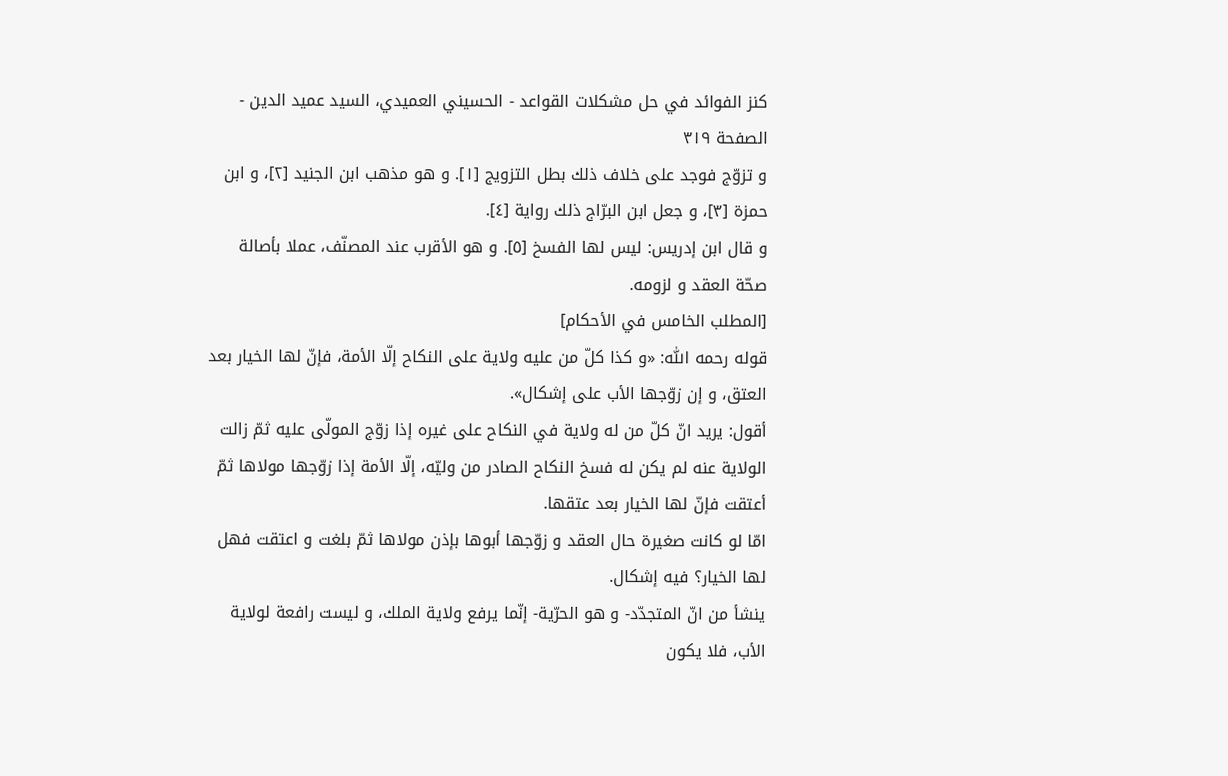كنز الفوائد في حل مشكلات القواعد - الحسيني العميدي، السيد عميد الدين - الصفحة ٣١٩
و تزوّج فوجد على خلاف ذلك بطل التزويج [١]. و هو مذهب ابن الجنيد [٢]، و ابن حمزة [٣]، و جعل ابن البرّاج ذلك رواية [٤].
و قال ابن إدريس: ليس لها الفسخ [٥]. و هو الأقرب عند المصنّف، عملا بأصالة صحّة العقد و لزومه.
[المطلب الخامس في الأحكام]
قوله رحمه اللّٰه: «و كذا كلّ من عليه ولاية على النكاح إلّا الأمة، فإنّ لها الخيار بعد العتق، و إن زوّجها الأب على إشكال».
أقول: يريد انّ كلّ من له ولاية في النكاح على غيره إذا زوّج المولّى عليه ثمّ زالت الولاية عنه لم يكن له فسخ النكاح الصادر من وليّه، إلّا الأمة إذا زوّجها مولاها ثمّ أعتقت فإنّ لها الخيار بعد عتقها.
امّا لو كانت صغيرة حال العقد و زوّجها أبوها بإذن مولاها ثمّ بلغت و اعتقت فهل لها الخيار؟ فيه إشكال.
ينشأ من انّ المتجدّد- و هو الحرّية- إنّما يرفع ولاية الملك، و ليست رافعة لولاية الأب، فلا يكون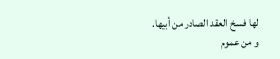لها فسخ العقد الصادر من أبيها.
و من عموم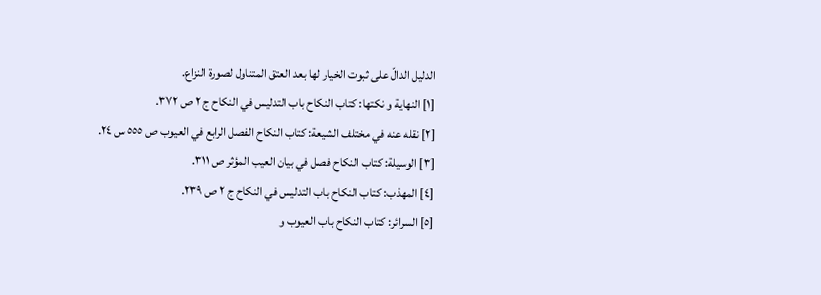الدليل الدالّ على ثبوت الخيار لها بعد العتق المتناول لصورة النزاع.
[١] النهاية و نكتها: كتاب النكاح باب التدليس في النكاح ج ٢ ص ٣٧٢.
[٢] نقله عنه في مختلف الشيعة: كتاب النكاح الفصل الرابع في العيوب ص ٥٥٥ س ٢٤.
[٣] الوسيلة: كتاب النكاح فصل في بيان العيب المؤثر ص ٣١١.
[٤] المهذب: كتاب النكاح باب التدليس في النكاح ج ٢ ص ٢٣٩.
[٥] السرائر: كتاب النكاح باب العيوب و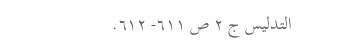التدليس ج ٢ ص ٦١١- ٦١٢.